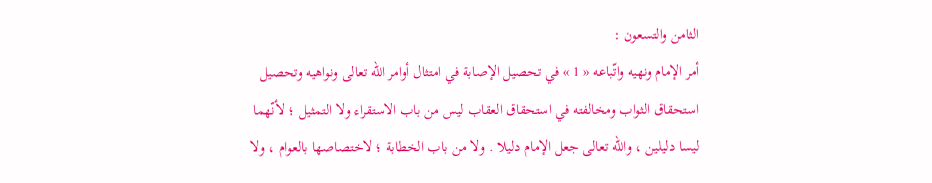الثامن والتسعون :
أمر الإمام ونهيه واتّباعه « 1 » في تحصيل الإصابة في امتثال أوامر اللّه تعالى ونواهيه وتحصيل استحقاق الثواب ومخالفته في استحقاق العقاب ليس من باب الاستقراء ولا التمثيل ؛ لأنّهما ليسا دليلين ، واللّه تعالى جعل الإمام دليلا . ولا من باب الخطابة ؛ لاختصاصها بالعوام ، ولا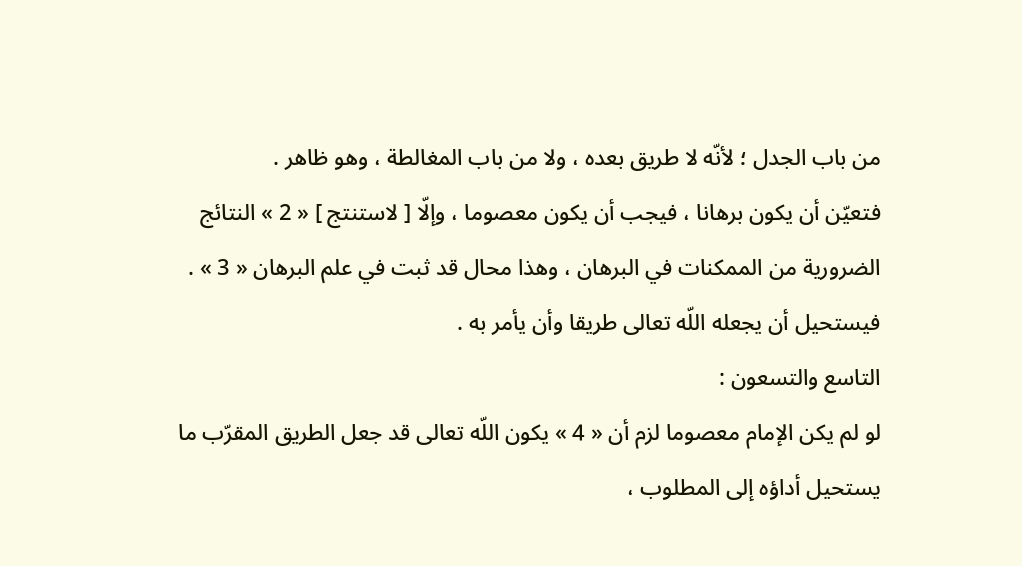من باب الجدل ؛ لأنّه لا طريق بعده ، ولا من باب المغالطة ، وهو ظاهر .
فتعيّن أن يكون برهانا ، فيجب أن يكون معصوما ، وإلّا [ لاستنتج ] « 2 » النتائج الضرورية من الممكنات في البرهان ، وهذا محال قد ثبت في علم البرهان « 3 » .
فيستحيل أن يجعله اللّه تعالى طريقا وأن يأمر به .
التاسع والتسعون :
لو لم يكن الإمام معصوما لزم أن « 4 » يكون اللّه تعالى قد جعل الطريق المقرّب ما يستحيل أداؤه إلى المطلوب ،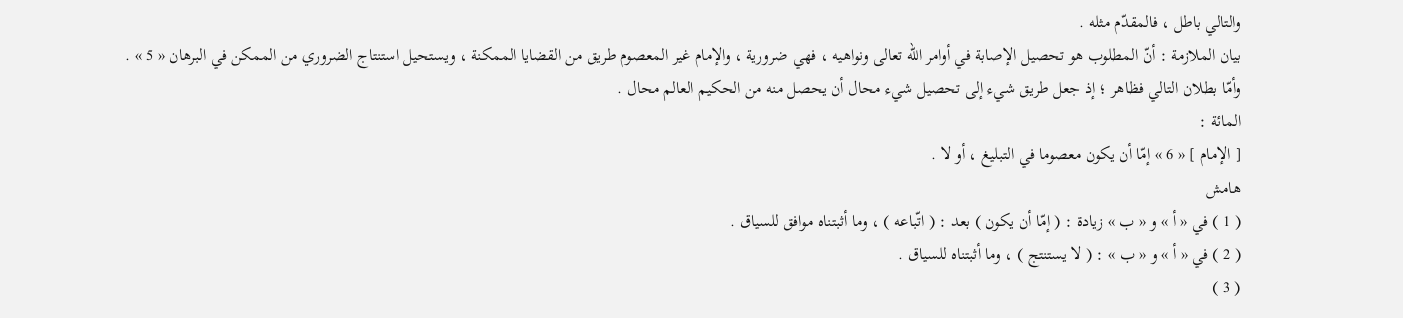والتالي باطل ، فالمقدّم مثله .
بيان الملازمة : أنّ المطلوب هو تحصيل الإصابة في أوامر اللّه تعالى ونواهيه ، فهي ضرورية ، والإمام غير المعصوم طريق من القضايا الممكنة ، ويستحيل استنتاج الضروري من الممكن في البرهان « 5 » .
وأمّا بطلان التالي فظاهر ؛ إذ جعل طريق شيء إلى تحصيل شيء محال أن يحصل منه من الحكيم العالم محال .
المائة :
[ الإمام ] « 6 » إمّا أن يكون معصوما في التبليغ ، أو لا .
هامش
( 1 ) في « أ » و « ب » زيادة : ( إمّا أن يكون ) بعد : ( اتّباعه ) ، وما أثبتناه موافق للسياق .
( 2 ) في « أ » و « ب » : ( لا يستنتج ) ، وما أثبتناه للسياق .
( 3 )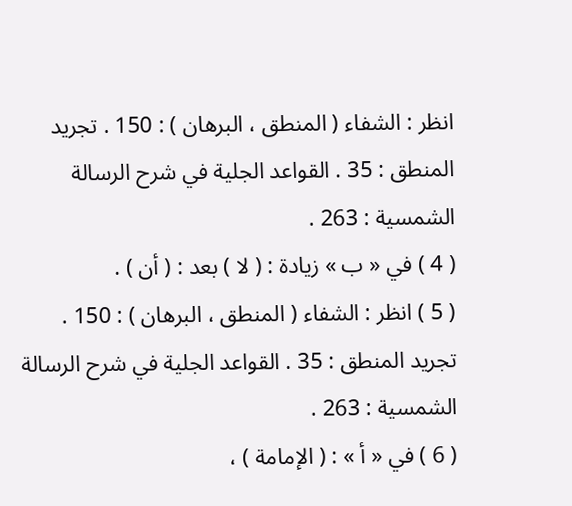انظر : الشفاء ( المنطق ، البرهان ) : 150 . تجريد المنطق : 35 . القواعد الجلية في شرح الرسالة الشمسية : 263 .
( 4 ) في « ب » زيادة : ( لا ) بعد : ( أن ) .
( 5 ) انظر : الشفاء ( المنطق ، البرهان ) : 150 . تجريد المنطق : 35 . القواعد الجلية في شرح الرسالة الشمسية : 263 .
( 6 ) في « أ » : ( الإمامة ) ،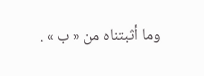وما أثبتناه من « ب » .